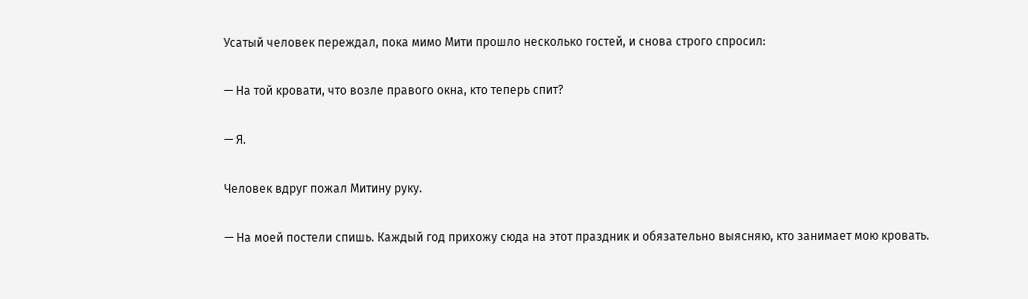Усатый человек переждал, пока мимо Мити прошло несколько гостей, и снова строго спросил:

— На той кровати, что возле правого окна, кто теперь спит?

— Я.

Человек вдруг пожал Митину руку.

— На моей постели спишь. Каждый год прихожу сюда на этот праздник и обязательно выясняю, кто занимает мою кровать.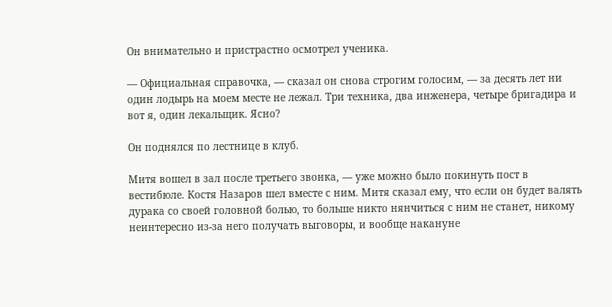Он внимательно и пристрастно осмотрел ученика.

— Официальная справочка, — сказал он снова строгим голосим, — за десять лет ни один лодырь на моем месте не лежал. Три техника, два инженера, четыре бригадира и вот я, один лекальщик. Ясно?

Он поднялся по лестнице в клуб.

Митя вошел в зал после третьего звонка, — уже можно было покинуть пост в вестибюле. Костя Назаров шел вместе с ним. Митя сказал ему, что если он будет валять дурака со своей головной болью, то больше никто нянчиться с ним не станет, никому неинтересно из-за него получать выговоры, и вообще накануне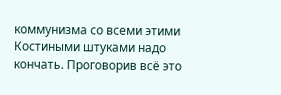коммунизма со всеми этими Костиными штуками надо кончать. Проговорив всё это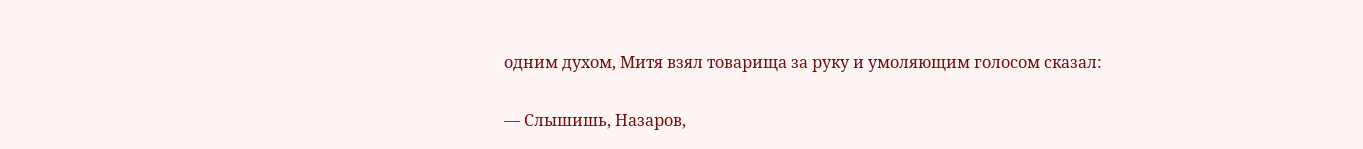одним духом, Митя взял товарища за руку и умоляющим голосом сказал:

— Слышишь, Назаров,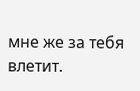мне же за тебя влетит.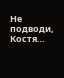Не подводи, Костя…